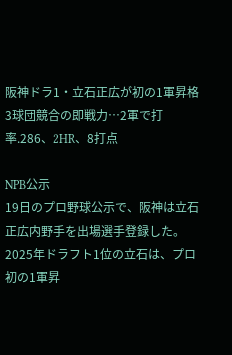阪神ドラ1・立石正広が初の1軍昇格 3球団競合の即戦力…2軍で打率.286、2HR、8打点

NPB公示
19日のプロ野球公示で、阪神は立石正広内野手を出場選手登録した。2025年ドラフト1位の立石は、プロ初の1軍昇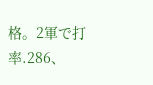格。2軍で打率.286、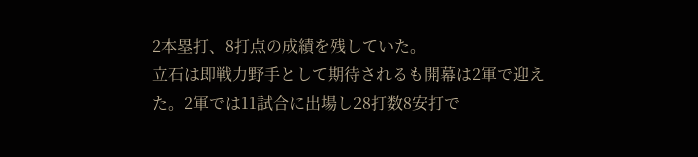2本塁打、8打点の成績を残していた。
立石は即戦力野手として期待されるも開幕は2軍で迎えた。2軍では11試合に出場し28打数8安打で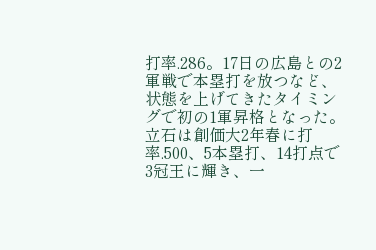打率.286。17日の広島との2軍戦で本塁打を放つなど、状態を上げてきたタイミングで初の1軍昇格となった。
立石は創価大2年春に打率.500、5本塁打、14打点で3冠王に輝き、一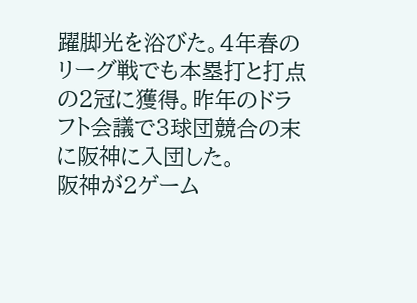躍脚光を浴びた。4年春のリーグ戦でも本塁打と打点の2冠に獲得。昨年のドラフト会議で3球団競合の末に阪神に入団した。
阪神が2ゲーム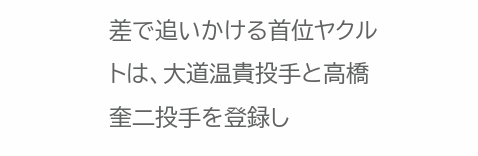差で追いかける首位ヤクルトは、大道温貴投手と高橋奎二投手を登録し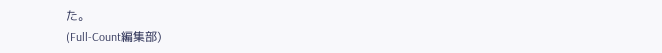た。
(Full-Count編集部)